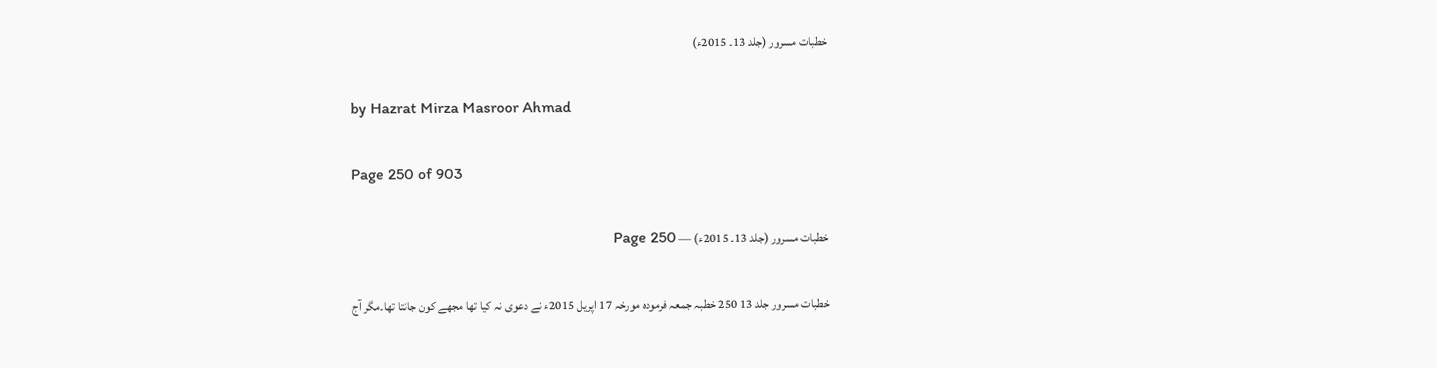خطبات مسرور (جلد 13۔ 2015ء)

by Hazrat Mirza Masroor Ahmad

Page 250 of 903

خطبات مسرور (جلد 13۔ 2015ء) — Page 250

خطبات مسرور جلد 13 250 خطبہ جمعہ فرمودہ مورخہ 17 اپریل 2015ء نے دعوی نہ کیا تھا مجھے کون جانتا تھا۔مگر آج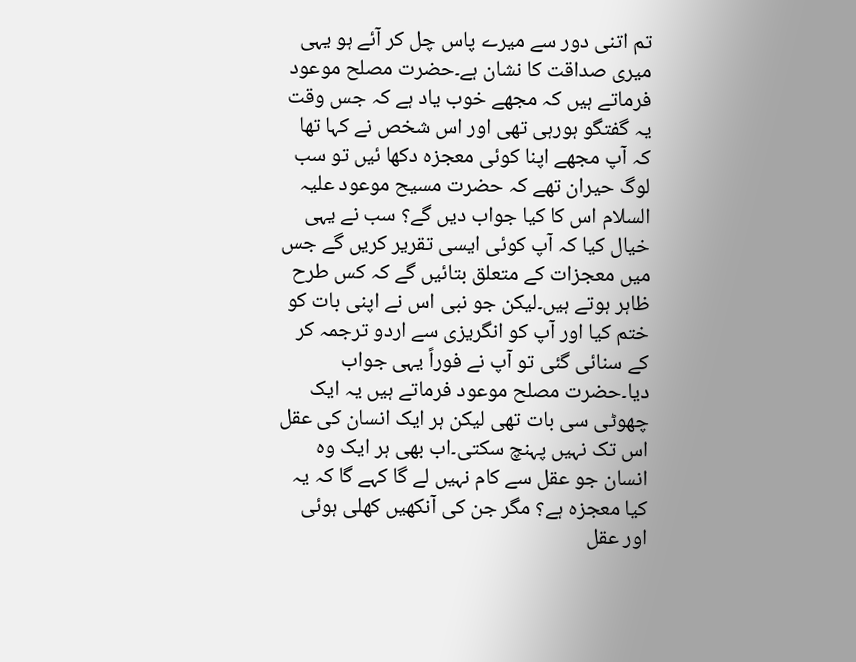تم اتنی دور سے میرے پاس چل کر آئے ہو یہی میری صداقت کا نشان ہے۔حضرت مصلح موعود فرماتے ہیں کہ مجھے خوب یاد ہے کہ جس وقت یہ گفتگو ہورہی تھی اور اس شخص نے کہا تھا کہ آپ مجھے اپنا کوئی معجزہ دکھا ئیں تو سب لوگ حیران تھے کہ حضرت مسیح موعود علیہ السلام اس کا کیا جواب دیں گے؟ سب نے یہی خیال کیا کہ آپ کوئی ایسی تقریر کریں گے جس میں معجزات کے متعلق بتائیں گے کہ کس طرح ظاہر ہوتے ہیں۔لیکن جو نبی اس نے اپنی بات کو ختم کیا اور آپ کو انگریزی سے اردو ترجمہ کر کے سنائی گئی تو آپ نے فوراً یہی جواب دیا۔حضرت مصلح موعود فرماتے ہیں یہ ایک چھوٹی سی بات تھی لیکن ہر ایک انسان کی عقل اس تک نہیں پہنچ سکتی۔اب بھی ہر ایک وہ انسان جو عقل سے کام نہیں لے گا کہے گا کہ یہ کیا معجزہ ہے؟ مگر جن کی آنکھیں کھلی ہوئی اور عقل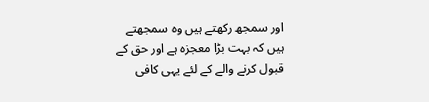اور سمجھ رکھتے ہیں وہ سمجھتے ہیں کہ بہت بڑا معجزہ ہے اور حق کے قبول کرنے والے کے لئے یہی کافی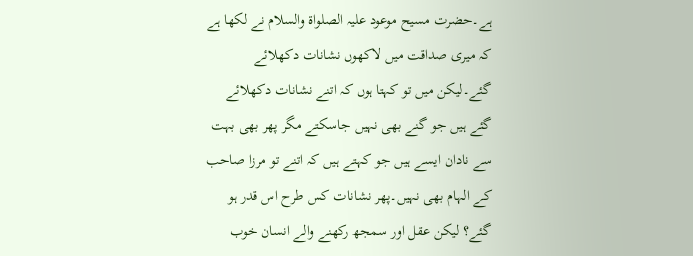ہے۔حضرت مسیح موعود علیہ الصلواۃ والسلام نے لکھا ہے کہ میری صداقت میں لاکھوں نشانات دکھلائے گئے۔لیکن میں تو کہتا ہوں کہ اتنے نشانات دکھلائے گئے ہیں جو گنے بھی نہیں جاسکتے مگر پھر بھی بہت سے نادان ایسے ہیں جو کہتے ہیں کہ اتنے تو مرزا صاحب کے الہام بھی نہیں۔پھر نشانات کس طرح اس قدر ہو گئے؟ لیکن عقل اور سمجھ رکھنے والے انسان خوب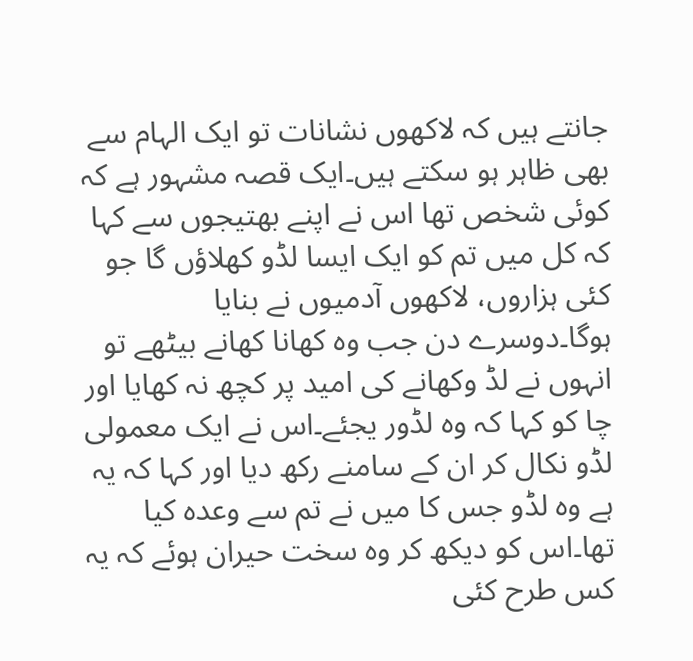جانتے ہیں کہ لاکھوں نشانات تو ایک الہام سے بھی ظاہر ہو سکتے ہیں۔ایک قصہ مشہور ہے کہ کوئی شخص تھا اس نے اپنے بھتیجوں سے کہا کہ کل میں تم کو ایک ایسا لڈو کھلاؤں گا جو کئی ہزاروں، لاکھوں آدمیوں نے بنایا ہوگا۔دوسرے دن جب وہ کھانا کھانے بیٹھے تو انہوں نے لڈ وکھانے کی امید پر کچھ نہ کھایا اور چا کو کہا کہ وہ لڈور یجئے۔اس نے ایک معمولی لڈو نکال کر ان کے سامنے رکھ دیا اور کہا کہ یہ ہے وہ لڈو جس کا میں نے تم سے وعدہ کیا تھا۔اس کو دیکھ کر وہ سخت حیران ہوئے کہ یہ کس طرح کئی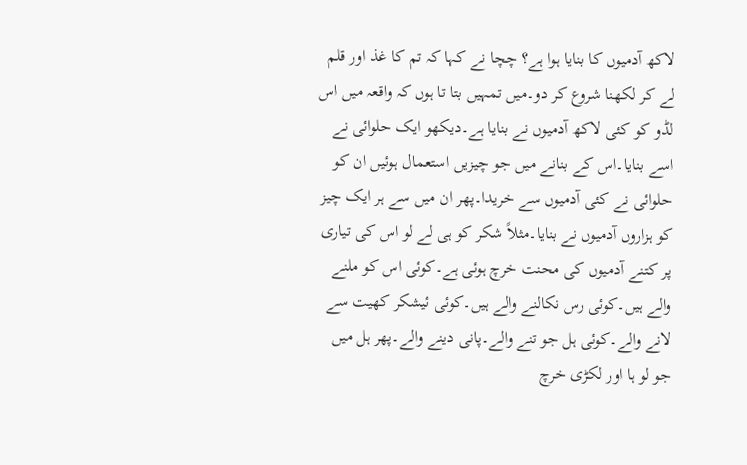لاکھ آدمیوں کا بنایا ہوا ہے؟ چچا نے کہا کہ تم کا غذ اور قلم لے کر لکھنا شروع کر دو۔میں تمہیں بتا تا ہوں کہ واقعہ میں اس لڈو کو کئی لاکھ آدمیوں نے بنایا ہے۔دیکھو ایک حلوائی نے اسے بنایا۔اس کے بنانے میں جو چیزیں استعمال ہوئیں ان کو حلوائی نے کئی آدمیوں سے خریدا۔پھر ان میں سے ہر ایک چیز کو ہزاروں آدمیوں نے بنایا۔مثلاً شکر کو ہی لے لو اس کی تیاری پر کتنے آدمیوں کی محنت خرچ ہوئی ہے۔کوئی اس کو ملنے والے ہیں۔کوئی رس نکالنے والے ہیں۔کوئی ئیشکر کھیت سے لانے والے۔کوئی ہل جو تنے والے۔پانی دینے والے۔پھر ہل میں جو لو ہا اور لکڑی خرچ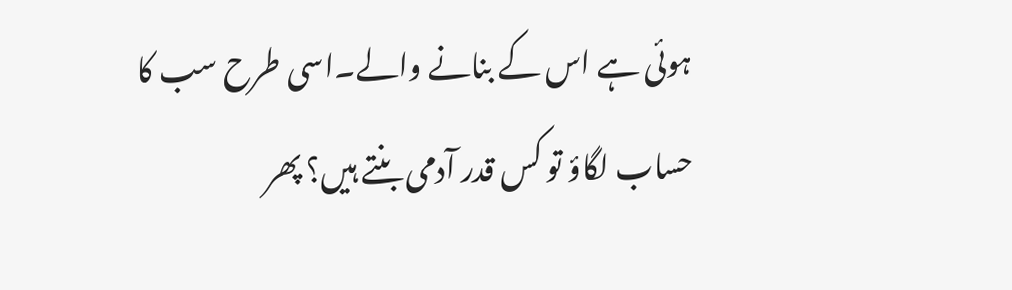ہوئی ہے اس کے بنانے والے۔اسی طرح سب کا حساب لگاؤ تو کس قدر آدمی بنتے ہیں؟ پھر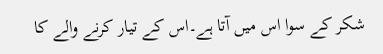شکر کے سوا اس میں آتا ہے۔اس کے تیار کرنے والے کا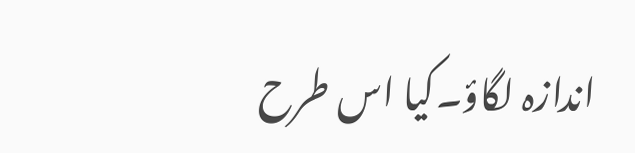اندازہ لگاؤ۔کیا اس طرح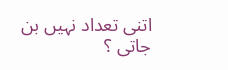اتنی تعداد نہیں بن جاتی ؟